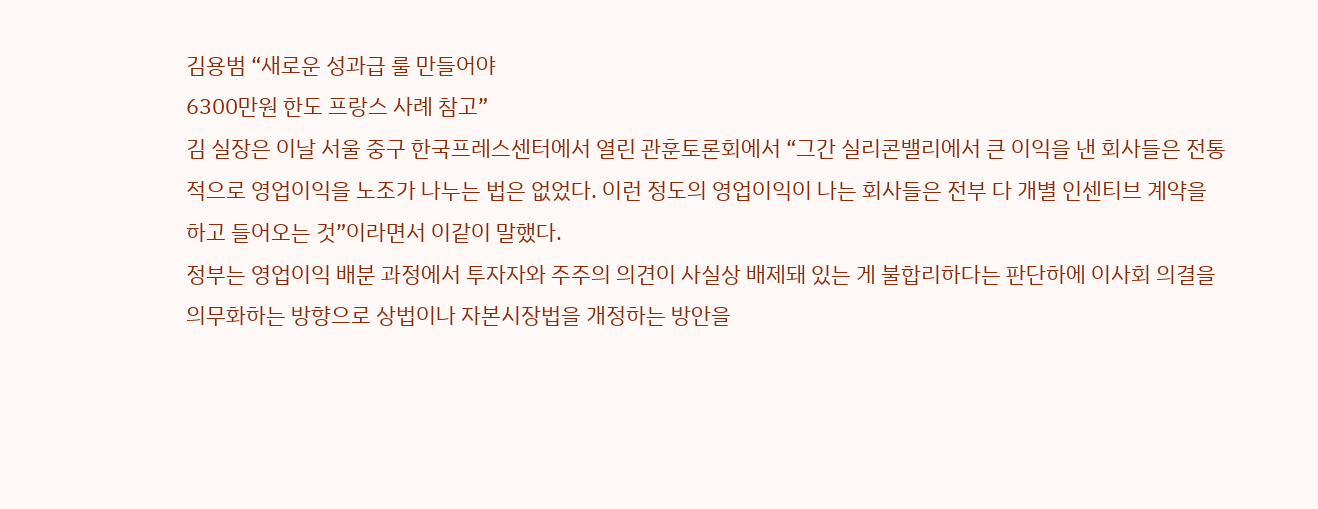김용범 “새로운 성과급 룰 만들어야
6300만원 한도 프랑스 사례 참고”
김 실장은 이날 서울 중구 한국프레스센터에서 열린 관훈토론회에서 “그간 실리콘밸리에서 큰 이익을 낸 회사들은 전통적으로 영업이익을 노조가 나누는 법은 없었다. 이런 정도의 영업이익이 나는 회사들은 전부 다 개별 인센티브 계약을 하고 들어오는 것”이라면서 이같이 말했다.
정부는 영업이익 배분 과정에서 투자자와 주주의 의견이 사실상 배제돼 있는 게 불합리하다는 판단하에 이사회 의결을 의무화하는 방향으로 상법이나 자본시장법을 개정하는 방안을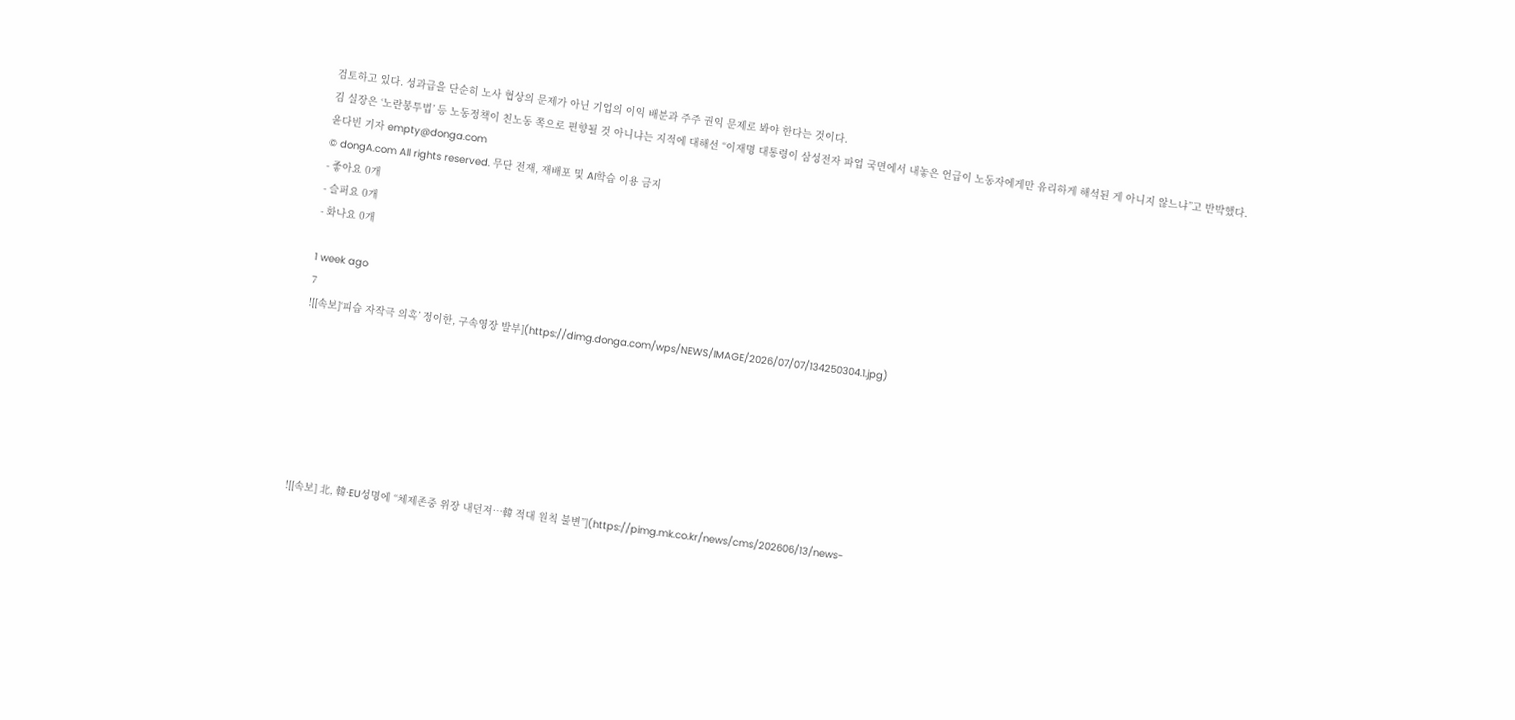검토하고 있다. 성과급을 단순히 노사 협상의 문제가 아닌 기업의 이익 배분과 주주 권익 문제로 봐야 한다는 것이다.
김 실장은 ‘노란봉투법’ 등 노동정책이 친노동 쪽으로 편향될 것 아니냐는 지적에 대해선 “이재명 대통령이 삼성전자 파업 국면에서 내놓은 언급이 노동자에게만 유리하게 해석된 게 아니지 않느냐”고 반박했다.
윤다빈 기자 empty@donga.com
© dongA.com All rights reserved. 무단 전재, 재배포 및 AI학습 이용 금지
- 좋아요 0개
- 슬퍼요 0개
- 화나요 0개

1 week ago
7
![[속보]‘피습 자작극 의혹’ 정이한, 구속영장 발부](https://dimg.donga.com/wps/NEWS/IMAGE/2026/07/07/134250304.1.jpg)







![[속보] 北, 韓·EU성명에 “체제존중 위장 내던져…韓 적대 원칙 불변”](https://pimg.mk.co.kr/news/cms/202606/13/news-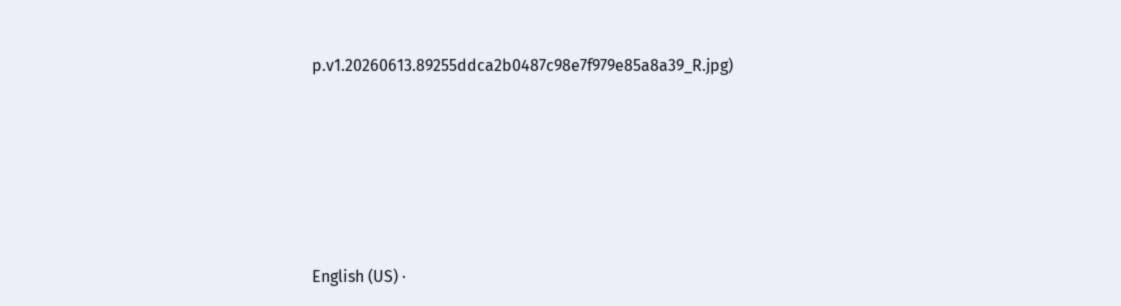p.v1.20260613.89255ddca2b0487c98e7f979e85a8a39_R.jpg)







English (US) ·